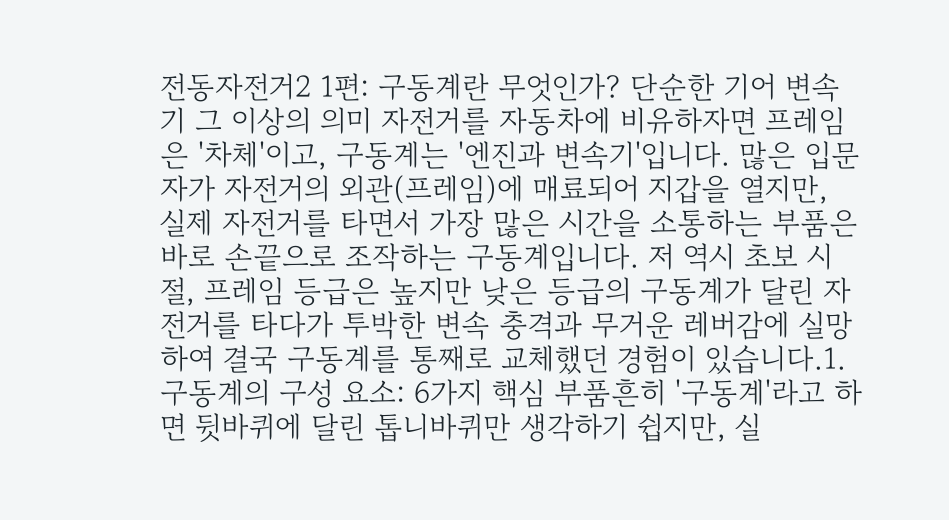전동자전거2 1편: 구동계란 무엇인가? 단순한 기어 변속기 그 이상의 의미 자전거를 자동차에 비유하자면 프레임은 '차체'이고, 구동계는 '엔진과 변속기'입니다. 많은 입문자가 자전거의 외관(프레임)에 매료되어 지갑을 열지만, 실제 자전거를 타면서 가장 많은 시간을 소통하는 부품은 바로 손끝으로 조작하는 구동계입니다. 저 역시 초보 시절, 프레임 등급은 높지만 낮은 등급의 구동계가 달린 자전거를 타다가 투박한 변속 충격과 무거운 레버감에 실망하여 결국 구동계를 통째로 교체했던 경험이 있습니다.1. 구동계의 구성 요소: 6가지 핵심 부품흔히 '구동계'라고 하면 뒷바퀴에 달린 톱니바퀴만 생각하기 쉽지만, 실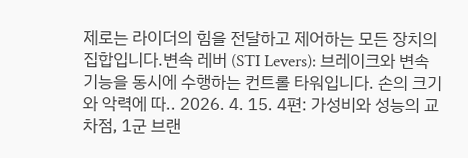제로는 라이더의 힘을 전달하고 제어하는 모든 장치의 집합입니다.변속 레버 (STI Levers): 브레이크와 변속 기능을 동시에 수행하는 컨트롤 타워입니다. 손의 크기와 악력에 따.. 2026. 4. 15. 4편: 가성비와 성능의 교차점, 1군 브랜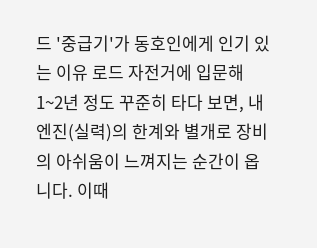드 '중급기'가 동호인에게 인기 있는 이유 로드 자전거에 입문해 1~2년 정도 꾸준히 타다 보면, 내 엔진(실력)의 한계와 별개로 장비의 아쉬움이 느껴지는 순간이 옵니다. 이때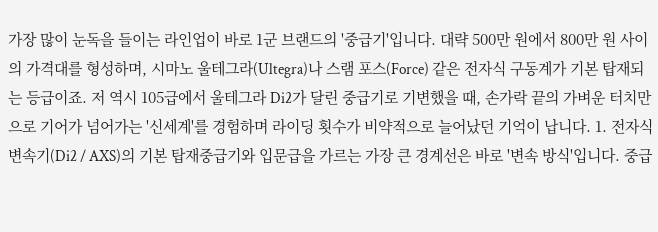가장 많이 눈독을 들이는 라인업이 바로 1군 브랜드의 '중급기'입니다. 대략 500만 원에서 800만 원 사이의 가격대를 형성하며, 시마노 울테그라(Ultegra)나 스램 포스(Force) 같은 전자식 구동계가 기본 탑재되는 등급이죠. 저 역시 105급에서 울테그라 Di2가 달린 중급기로 기변했을 때, 손가락 끝의 가벼운 터치만으로 기어가 넘어가는 '신세계'를 경험하며 라이딩 횟수가 비약적으로 늘어났던 기억이 납니다. 1. 전자식 변속기(Di2 / AXS)의 기본 탑재중급기와 입문급을 가르는 가장 큰 경계선은 바로 '변속 방식'입니다. 중급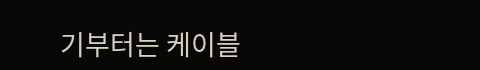기부터는 케이블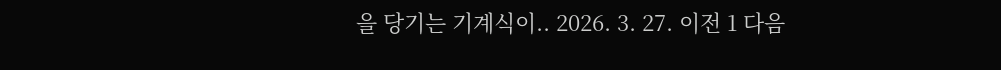을 당기는 기계식이.. 2026. 3. 27. 이전 1 다음